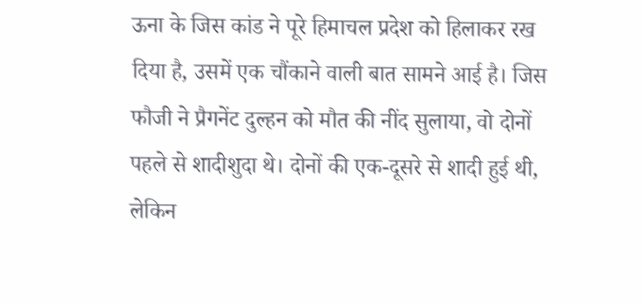ऊना के जिस कांड ने पूरे हिमाचल प्रदेश को हिलाकर रख दिया है, उसमें एक चौंकाने वाली बात सामने आई है। जिस फौजी ने प्रैगनेंट दुल्हन को मौत की नींद सुलाया, वो दोनों पहले से शादीशुदा थे। दोनों की एक-दूसरे से शादी हुई थी, लेकिन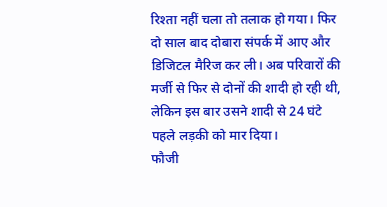रिश्ता नहीं चला तो तलाक हो गया। फिर दो साल बाद दोबारा संपर्क में आए और डिजिटल मैरिज कर ली। अब परिवारों की मर्जी से फिर से दोनों की शादी हो रही थी, लेकिन इस बार उसने शादी से 24 घंटे पहले लड़की को मार दिया।
फौजी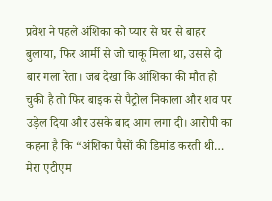प्रवेश ने पहले अंशिका को प्यार से घर से बाहर बुलाया, फिर आर्मी से जो चाकू मिला था, उससे दो बार गला रेता। जब देखा कि आंशिका की मौत हो चुकी है तो फिर बाइक से पैट्रोल निकाला और शव पर उड़ेल दिया और उसके बाद आग लगा दी। आरोपी का कहना है कि “अंशिका पैसों की डिमांड करती थी… मेरा एटीएम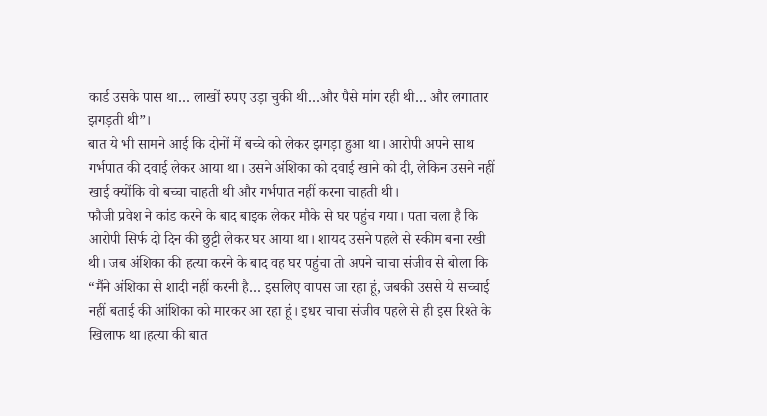कार्ड उसके पास था… लाखों रुपए उड़ा चुकी थी…और पैसे मांग रही थी… और लगातार झगड़ती थी”।
बात ये भी सामने आई कि दोनों में बच्चे को लेकर झगड़ा हुआ था। आरोपी अपने साथ गर्भपात की दवाई लेकर आया था। उसने अंशिका को दवाई खाने को दी, लेकिन उसने नहीं खाई क्योंकि वो बच्चा चाहती थी और गर्भपात नहीं करना चाहती थी।
फौजी प्रवेश ने कांड करने के बाद बाइक लेकर मौके से घर पहुंच गया। पता चला है कि आरोपी सिर्फ दो दिन की छुट्टी लेकर घर आया था। शायद उसने पहले से स्कीम बना रखी थी। जब अंशिका की हत्या करने के बाद वह घर पहुंचा तो अपने चाचा संजीव से बोला कि “मैंने अंशिका से शादी नहीं करनी है… इसलिए वापस जा रहा हूं, जबकी उससे ये सच्चाई नहीं बताई की आंशिका को मारकर आ रहा हूं। इधर चाचा संजीव पहले से ही इस रिश्ते के खिलाफ था।हत्या की बात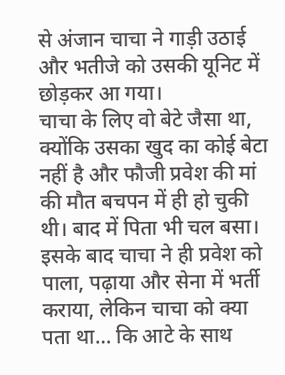से अंजान चाचा ने गाड़ी उठाई और भतीजे को उसकी यूनिट में छोड़कर आ गया।
चाचा के लिए वो बेटे जैसा था, क्योंकि उसका खुद का कोई बेटा नहीं है और फौजी प्रवेश की मां की मौत बचपन में ही हो चुकी थी। बाद में पिता भी चल बसा। इसके बाद चाचा ने ही प्रवेश को पाला, पढ़ाया और सेना में भर्ती कराया, लेकिन चाचा को क्या पता था… कि आटे के साथ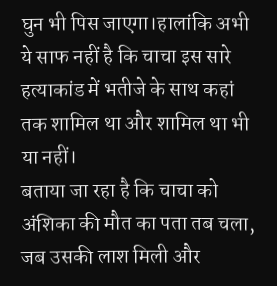घुन भी पिस जाएगा।हालांकि अभी ये साफ नहीं है कि चाचा इस सारे हत्याकांड में भतीजे के साथ कहां तक शामिल था और शामिल था भी या नहीं।
बताया जा रहा है कि चाचा को अंशिका की मौत का पता तब चला, जब उसकी लाश मिली और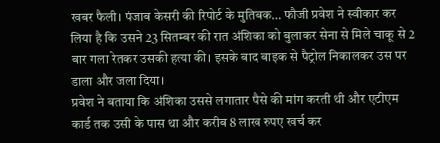खबर फैली। पंजाब केसरी की रिपोर्ट के मुतिबक… फौजी प्रवेश ने स्वीकार कर लिया है कि उसने 23 सितम्बर की रात अंशिका को बुलाकर सेना से मिले चाकू से 2 बार गला रेतकर उसकी हत्या की। इसके बाद बाइक से पैट्रोल निकालकर उस पर डाला और जला दिया।
प्रवेश ने बताया कि अंशिका उससे लगातार पैसे की मांग करती थी और एटीएम कार्ड तक उसी के पास था और करीब 8 लाख रुपए खर्च कर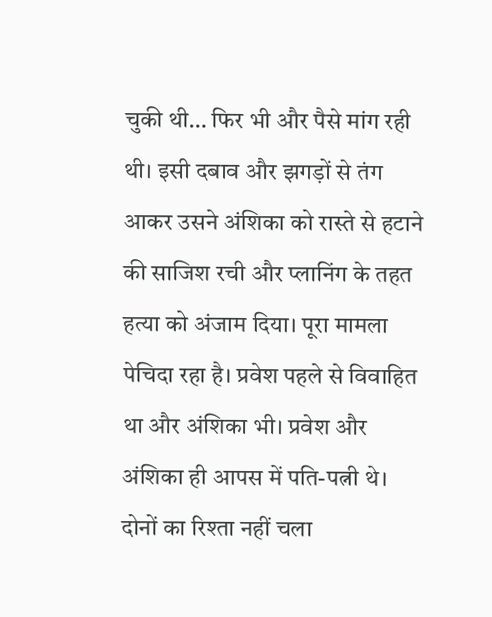चुकी थी… फिर भी और पैसे मांग रही थी। इसी दबाव और झगड़ों से तंग आकर उसने अंशिका को रास्ते से हटाने की साजिश रची और प्लानिंग के तहत हत्या को अंजाम दिया। पूरा मामला पेचिदा रहा है। प्रवेश पहले से विवाहित था और अंशिका भी। प्रवेश और अंशिका ही आपस में पति-पत्नी थे। दोनों का रिश्ता नहीं चला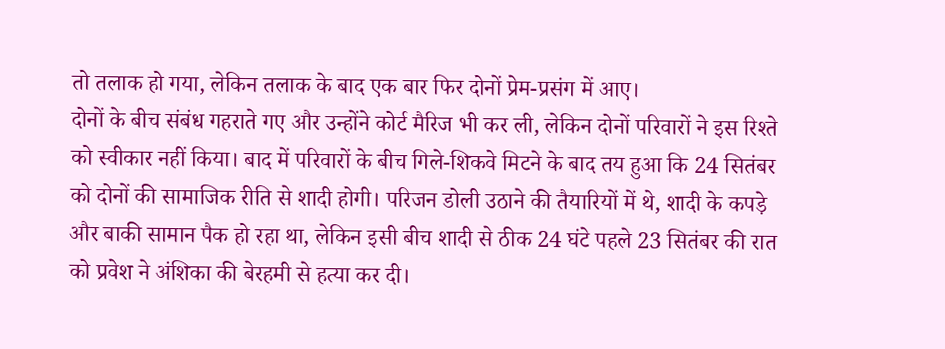तो तलाक हो गया, लेकिन तलाक के बाद एक बार फिर दोनों प्रेम-प्रसंग में आए।
दोनों के बीच संबंध गहराते गए और उन्होंने कोर्ट मैरिज भी कर ली, लेकिन दोनों परिवारों ने इस रिश्ते को स्वीकार नहीं किया। बाद में परिवारों के बीच गिले-शिकवे मिटने के बाद तय हुआ कि 24 सितंबर को दोनों की सामाजिक रीति से शादी होगी। परिजन डोली उठाने की तैयारियों में थे, शादी के कपड़े और बाकी सामान पैक हो रहा था, लेकिन इसी बीच शादी से ठीक 24 घंटे पहले 23 सितंबर की रात को प्रवेश ने अंशिका की बेरहमी से हत्या कर दी।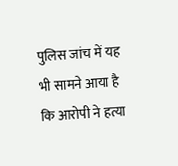पुलिस जांच में यह भी सामने आया है कि आरोपी ने हत्या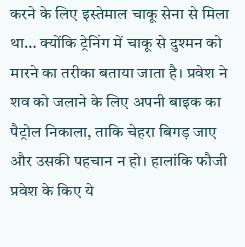करने के लिए इस्तेमाल चाकू सेना से मिला था… क्योंकि ट्रेनिंग में चाकू से दुश्मन को मारने का तरीका बताया जाता है। प्रवेश ने शव को जलाने के लिए अपनी बाइक का पैट्रोल निकाला, ताकि चेहरा बिगड़ जाए और उसकी पहचान न हो। हालांकि फौजी प्रवेश के किए ये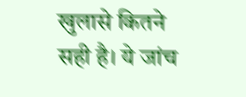खुलासे कितने सही है। ये जांच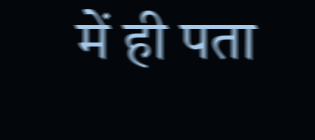में ही पता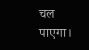चल पाएगा।